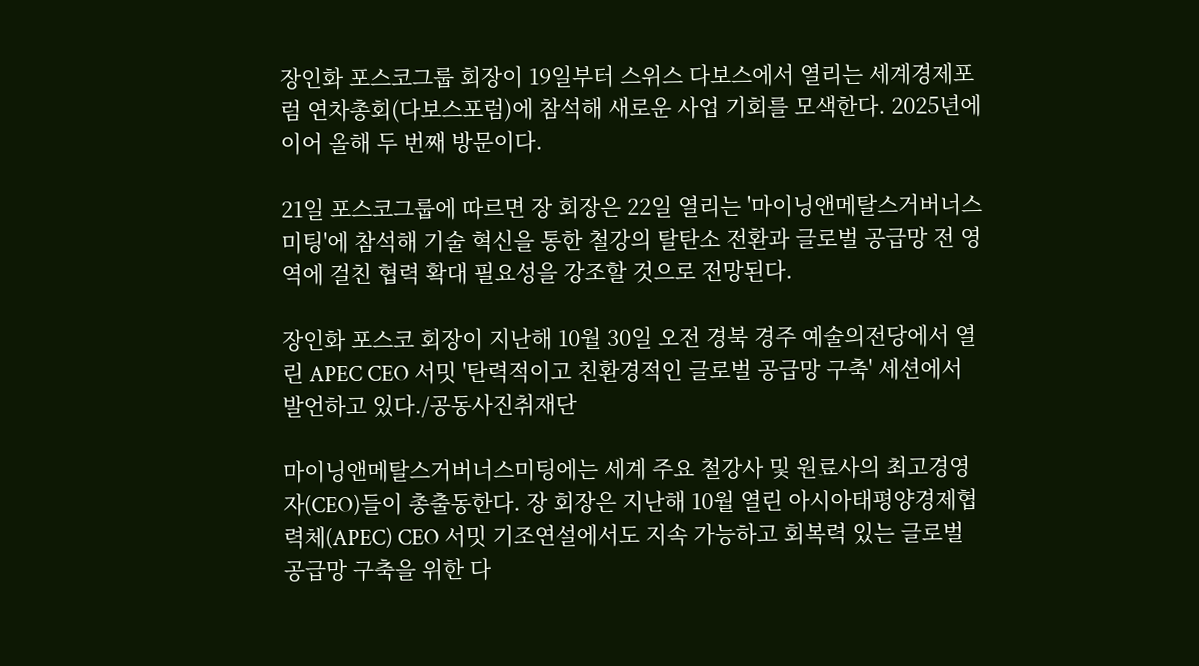장인화 포스코그룹 회장이 19일부터 스위스 다보스에서 열리는 세계경제포럼 연차총회(다보스포럼)에 참석해 새로운 사업 기회를 모색한다. 2025년에 이어 올해 두 번째 방문이다.

21일 포스코그룹에 따르면 장 회장은 22일 열리는 '마이닝앤메탈스거버너스미팅'에 참석해 기술 혁신을 통한 철강의 탈탄소 전환과 글로벌 공급망 전 영역에 걸친 협력 확대 필요성을 강조할 것으로 전망된다.

장인화 포스코 회장이 지난해 10월 30일 오전 경북 경주 예술의전당에서 열린 APEC CEO 서밋 '탄력적이고 친환경적인 글로벌 공급망 구축' 세션에서 발언하고 있다./공동사진취재단

마이닝앤메탈스거버너스미팅에는 세계 주요 철강사 및 원료사의 최고경영자(CEO)들이 총출동한다. 장 회장은 지난해 10월 열린 아시아태평양경제협력체(APEC) CEO 서밋 기조연설에서도 지속 가능하고 회복력 있는 글로벌 공급망 구축을 위한 다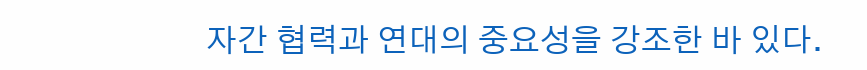자간 협력과 연대의 중요성을 강조한 바 있다.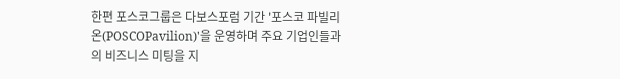한편 포스코그룹은 다보스포럼 기간 '포스코 파빌리온(POSCOPavilion)'을 운영하며 주요 기업인들과의 비즈니스 미팅을 지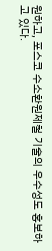원하고, 포스코 수소환원제철 기술의 우수성도 홍보하고 있다.